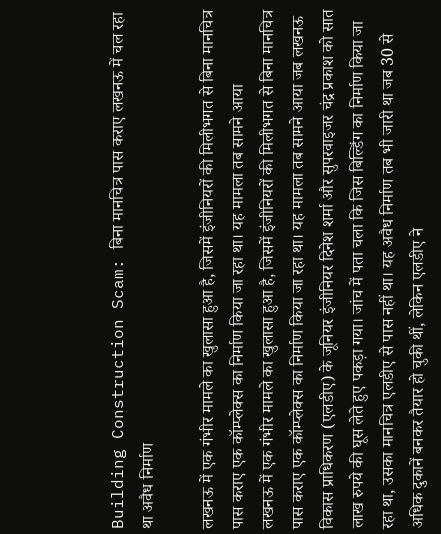Building Construction Scam: बिना मानचित्र पास कराए लखनऊ में चल रहा था अवैध निर्माण

लखनऊ में एक गंभीर मामले का खुलासा हुआ है, जिसमें इंजीनियरों की मिलीभगत से बिना मानचित्र पास कराए एक कॉम्प्लेक्स का निर्माण किया जा रहा था। यह मामला तब सामने आया
लखनऊ में एक गंभीर मामले का खुलासा हुआ है, जिसमें इंजीनियरों की मिलीभगत से बिना मानचित्र पास कराए एक कॉम्प्लेक्स का निर्माण किया जा रहा था। यह मामला तब सामने आया जब लखनऊ विकास प्राधिकरण (एलडीए) के जूनियर इंजीनियर दिनेश शर्मा और सुपरवाइजर चंद्र प्रकाश को सात लाख रुपये की घूस लेते हुए पकड़ा गया। जांच में पता चला कि जिस बिल्डिंग का निर्माण किया जा रहा था, उसका मानचित्र एलडीए से पास नहीं था। यह अवैध निर्माण तब भी जारी था जब 30 से अधिक दुकानें बनकर तैयार हो चुकी थीं, लेकिन एलडीए ने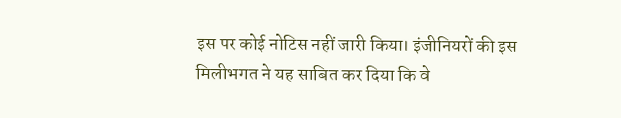इस पर कोई नोटिस नहीं जारी किया। इंजीनियरों की इस मिलीभगत ने यह साबित कर दिया कि वे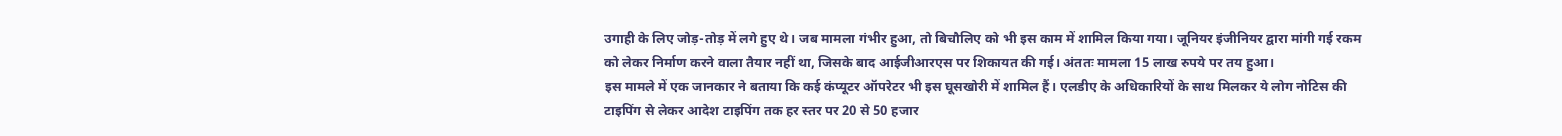उगाही के लिए जोड़-तोड़ में लगे हुए थे। जब मामला गंभीर हुआ, तो बिचौलिए को भी इस काम में शामिल किया गया। जूनियर इंजीनियर द्वारा मांगी गई रकम को लेकर निर्माण करने वाला तैयार नहीं था, जिसके बाद आईजीआरएस पर शिकायत की गई। अंततः मामला 15 लाख रुपये पर तय हुआ।
इस मामले में एक जानकार ने बताया कि कई कंप्यूटर ऑपरेटर भी इस घूसखोरी में शामिल हैं। एलडीए के अधिकारियों के साथ मिलकर ये लोग नोटिस की टाइपिंग से लेकर आदेश टाइपिंग तक हर स्तर पर 20 से 50 हजार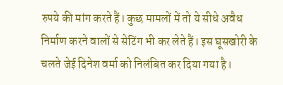रुपये की मांग करते हैं। कुछ मामलों में तो ये सीधे अवैध निर्माण करने वालों से सेटिंग भी कर लेते हैं। इस घूसखोरी के चलते जेई दिनेश वर्मा को निलंबित कर दिया गया है।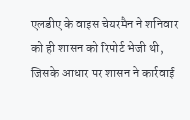एलडीए के वाइस चेयरमैन ने शनिवार को ही शासन को रिपोर्ट भेजी थी, जिसके आधार पर शासन ने कार्रवाई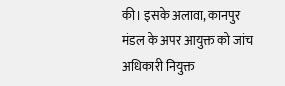की। इसके अलावा, कानपुर मंडल के अपर आयुक्त को जांच अधिकारी नियुक्त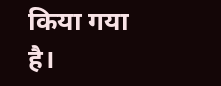किया गया है।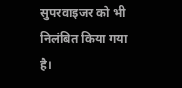सुपरवाइजर को भी निलंबित किया गया है।